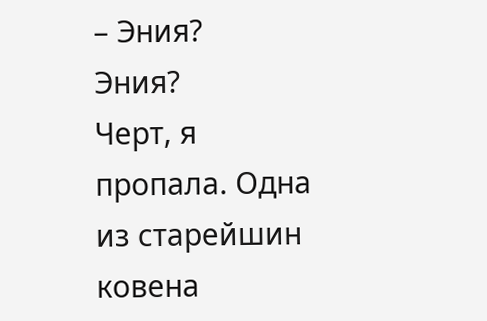– Эния?
Эния?
Черт, я пропала. Одна из старейшин ковена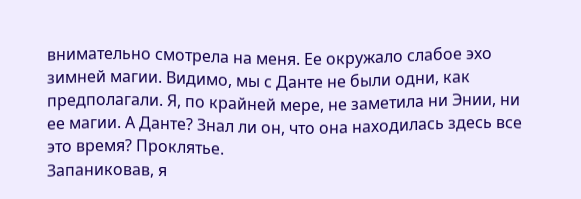внимательно смотрела на меня. Ее окружало слабое эхо зимней магии. Видимо, мы с Данте не были одни, как предполагали. Я, по крайней мере, не заметила ни Энии, ни ее магии. А Данте? Знал ли он, что она находилась здесь все это время? Проклятье.
Запаниковав, я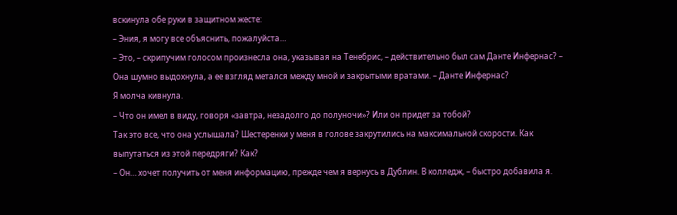вскинула обе руки в защитном жесте:
– Эния, я могу все объяснить, пожалуйста…
– Это, – скрипучим голосом произнесла она, указывая на Тенебрис, – действительно был сам Данте Инфернас? – Она шумно выдохнула, а ее взгляд метался между мной и закрытыми вратами. – Данте Инфернас?
Я молча кивнула.
– Что он имел в виду, говоря «завтра, незадолго до полуночи»? Или он придет за тобой?
Так это все, что она услышала? Шестеренки у меня в голове закрутились на максимальной скорости. Как выпутаться из этой передряги? Как?
– Он… хочет получить от меня информацию, прежде чем я вернусь в Дублин. В колледж, – быстро добавила я.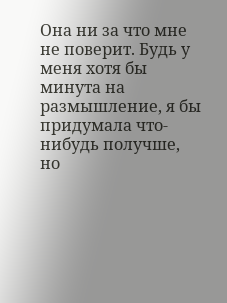Она ни за что мне не поверит. Будь у меня хотя бы минута на размышление, я бы придумала что-нибудь получше, но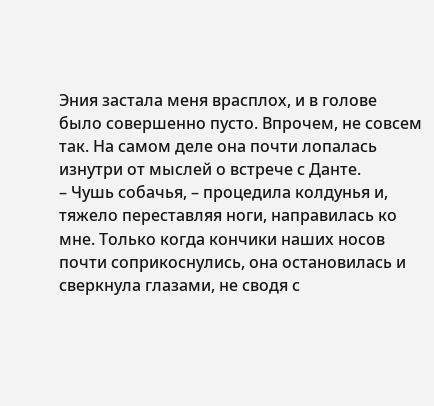Эния застала меня врасплох, и в голове было совершенно пусто. Впрочем, не совсем так. На самом деле она почти лопалась изнутри от мыслей о встрече с Данте.
– Чушь собачья, – процедила колдунья и, тяжело переставляя ноги, направилась ко мне. Только когда кончики наших носов почти соприкоснулись, она остановилась и сверкнула глазами, не сводя с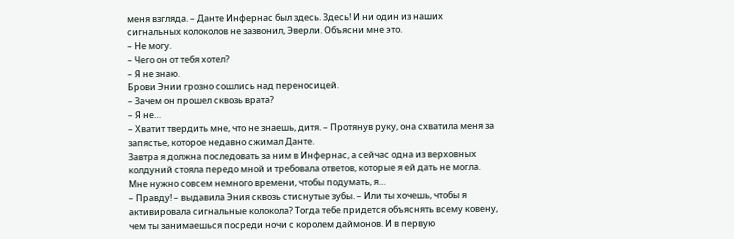меня взгляда. – Данте Инфернас был здесь. Здесь! И ни один из наших сигнальных колоколов не зазвонил, Эверли. Объясни мне это.
– Не могу.
– Чего он от тебя хотел?
– Я не знаю.
Брови Энии грозно сошлись над переносицей.
– Зачем он прошел сквозь врата?
– Я не…
– Хватит твердить мне, что не знаешь, дитя. – Протянув руку, она схватила меня за запястье, которое недавно сжимал Данте.
Завтра я должна последовать за ним в Инфернас, а сейчас одна из верховных колдуний стояла передо мной и требовала ответов, которые я ей дать не могла. Мне нужно совсем немного времени, чтобы подумать, я…
– Правду! – выдавила Эния сквозь стиснутые зубы. – Или ты хочешь, чтобы я активировала сигнальные колокола? Тогда тебе придется объяснять всему ковену, чем ты занимаешься посреди ночи с королем даймонов. И в первую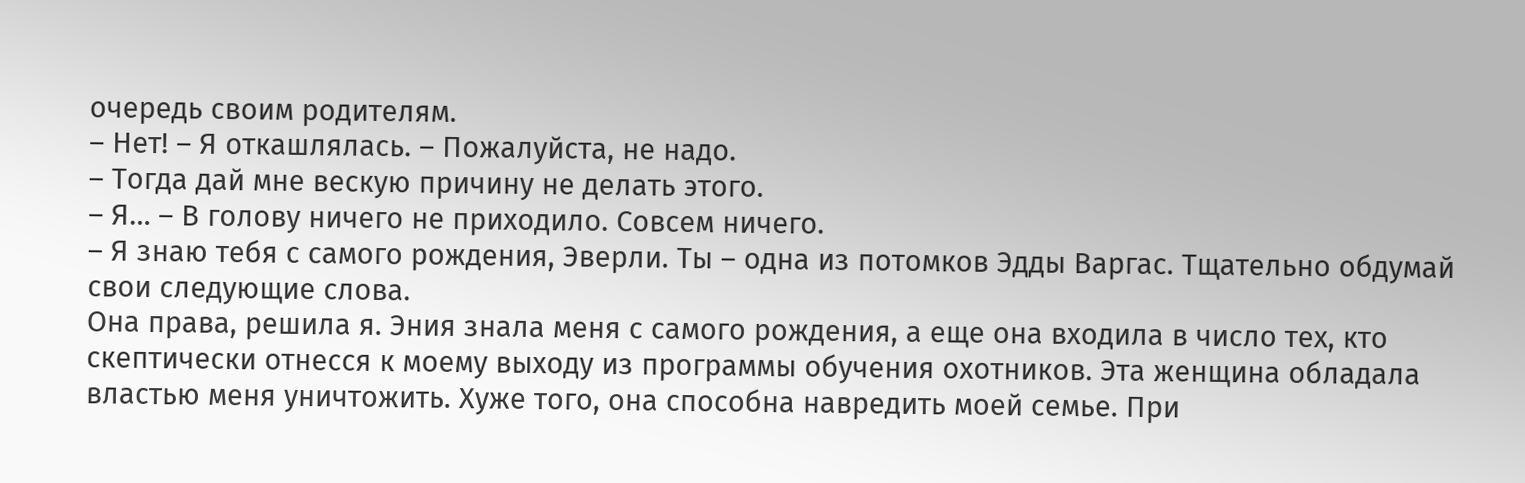очередь своим родителям.
– Нет! – Я откашлялась. – Пожалуйста, не надо.
– Тогда дай мне вескую причину не делать этого.
– Я… – В голову ничего не приходило. Совсем ничего.
– Я знаю тебя с самого рождения, Эверли. Ты – одна из потомков Эдды Варгас. Тщательно обдумай свои следующие слова.
Она права, решила я. Эния знала меня с самого рождения, а еще она входила в число тех, кто скептически отнесся к моему выходу из программы обучения охотников. Эта женщина обладала властью меня уничтожить. Хуже того, она способна навредить моей семье. При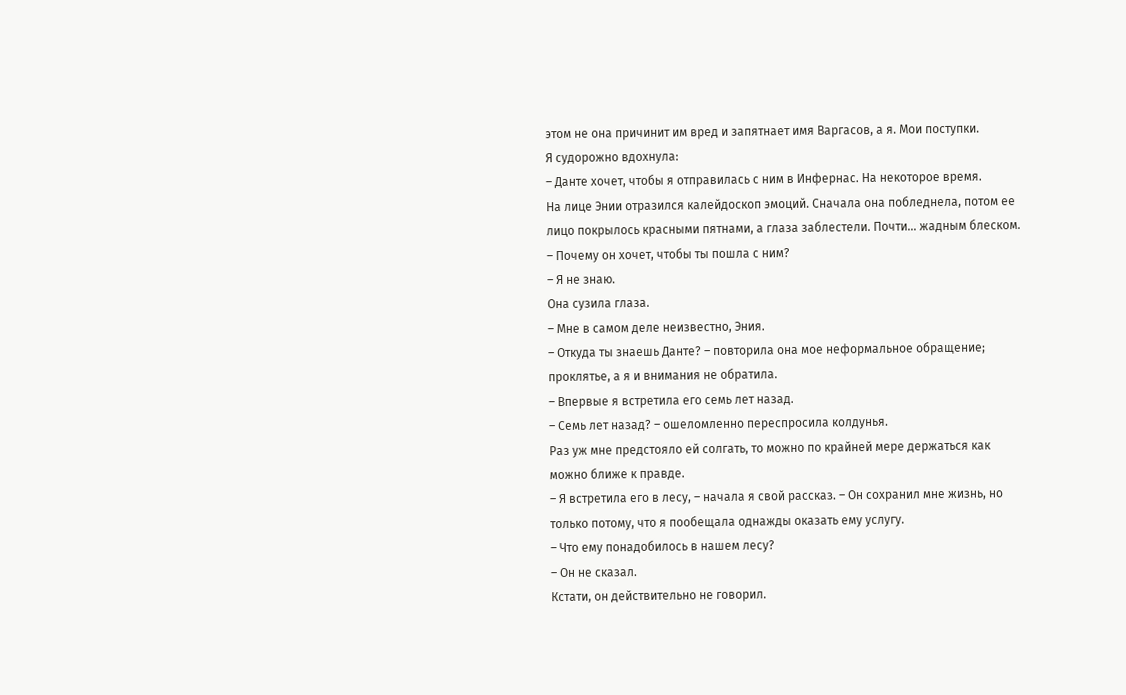этом не она причинит им вред и запятнает имя Варгасов, а я. Мои поступки.
Я судорожно вдохнула:
– Данте хочет, чтобы я отправилась с ним в Инфернас. На некоторое время.
На лице Энии отразился калейдоскоп эмоций. Сначала она побледнела, потом ее лицо покрылось красными пятнами, а глаза заблестели. Почти… жадным блеском.
– Почему он хочет, чтобы ты пошла с ним?
– Я не знаю.
Она сузила глаза.
– Мне в самом деле неизвестно, Эния.
– Откуда ты знаешь Данте? – повторила она мое неформальное обращение; проклятье, а я и внимания не обратила.
– Впервые я встретила его семь лет назад.
– Семь лет назад? – ошеломленно переспросила колдунья.
Раз уж мне предстояло ей солгать, то можно по крайней мере держаться как можно ближе к правде.
– Я встретила его в лесу, – начала я свой рассказ. – Он сохранил мне жизнь, но только потому, что я пообещала однажды оказать ему услугу.
– Что ему понадобилось в нашем лесу?
– Он не сказал.
Кстати, он действительно не говорил.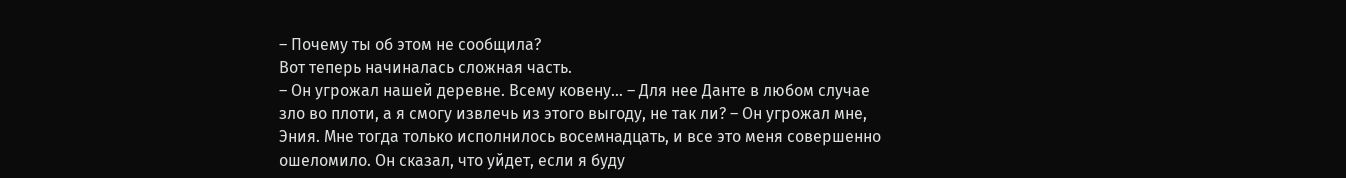– Почему ты об этом не сообщила?
Вот теперь начиналась сложная часть.
– Он угрожал нашей деревне. Всему ковену… – Для нее Данте в любом случае зло во плоти, а я смогу извлечь из этого выгоду, не так ли? – Он угрожал мне, Эния. Мне тогда только исполнилось восемнадцать, и все это меня совершенно ошеломило. Он сказал, что уйдет, если я буду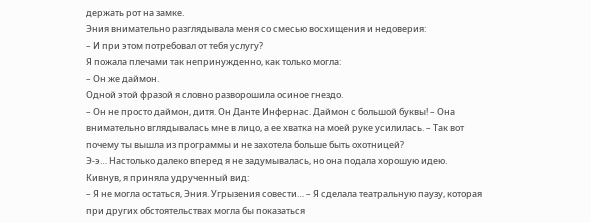держать рот на замке.
Эния внимательно разглядывала меня со смесью восхищения и недоверия:
– И при этом потребовал от тебя услугу?
Я пожала плечами так непринужденно, как только могла:
– Он же даймон.
Одной этой фразой я словно разворошила осиное гнездо.
– Он не просто даймон, дитя. Он Данте Инфернас. Даймон с большой буквы! – Она внимательно вглядывалась мне в лицо, а ее хватка на моей руке усилилась. – Так вот почему ты вышла из программы и не захотела больше быть охотницей?
Э-э… Настолько далеко вперед я не задумывалась, но она подала хорошую идею.
Кивнув, я приняла удрученный вид:
– Я не могла остаться, Эния. Угрызения совести… – Я сделала театральную паузу, которая при других обстоятельствах могла бы показаться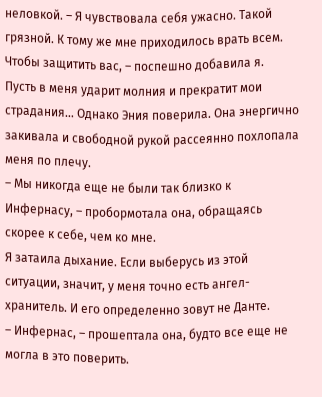неловкой. – Я чувствовала себя ужасно. Такой грязной. К тому же мне приходилось врать всем. Чтобы защитить вас, – поспешно добавила я.
Пусть в меня ударит молния и прекратит мои страдания… Однако Эния поверила. Она энергично закивала и свободной рукой рассеянно похлопала меня по плечу.
– Мы никогда еще не были так близко к Инфернасу, – пробормотала она, обращаясь скорее к себе, чем ко мне.
Я затаила дыхание. Если выберусь из этой ситуации, значит, у меня точно есть ангел-хранитель. И его определенно зовут не Данте.
– Инфернас, – прошептала она, будто все еще не могла в это поверить.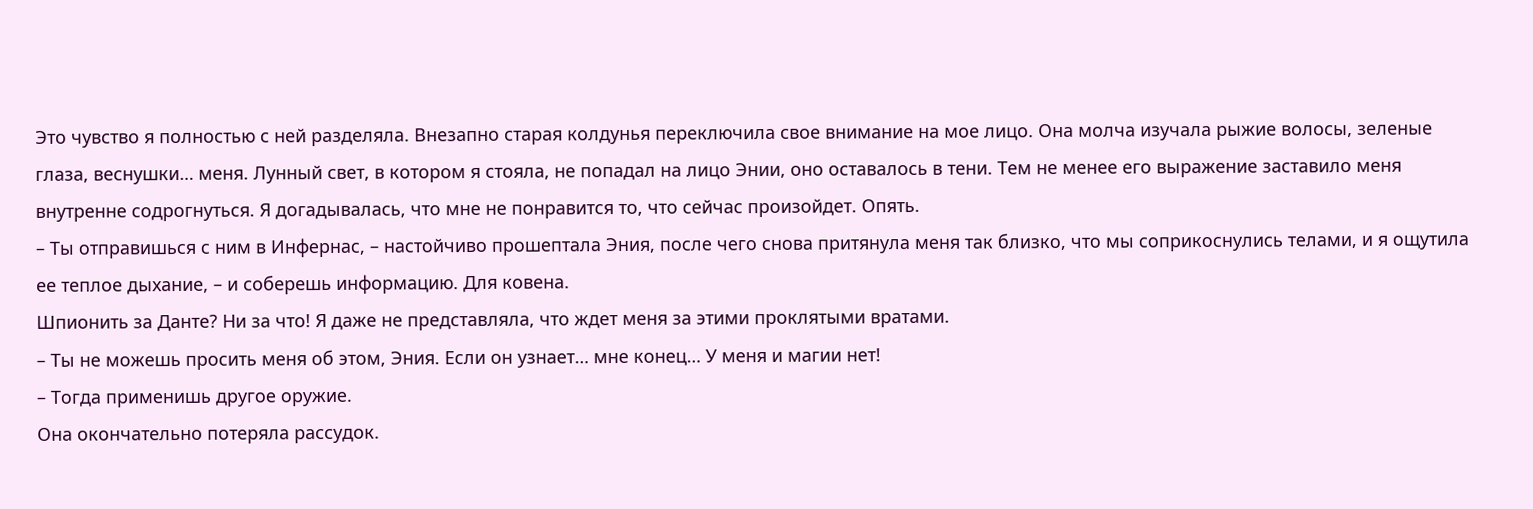Это чувство я полностью с ней разделяла. Внезапно старая колдунья переключила свое внимание на мое лицо. Она молча изучала рыжие волосы, зеленые глаза, веснушки… меня. Лунный свет, в котором я стояла, не попадал на лицо Энии, оно оставалось в тени. Тем не менее его выражение заставило меня внутренне содрогнуться. Я догадывалась, что мне не понравится то, что сейчас произойдет. Опять.
– Ты отправишься с ним в Инфернас, – настойчиво прошептала Эния, после чего снова притянула меня так близко, что мы соприкоснулись телами, и я ощутила ее теплое дыхание, – и соберешь информацию. Для ковена.
Шпионить за Данте? Ни за что! Я даже не представляла, что ждет меня за этими проклятыми вратами.
– Ты не можешь просить меня об этом, Эния. Если он узнает… мне конец… У меня и магии нет!
– Тогда применишь другое оружие.
Она окончательно потеряла рассудок.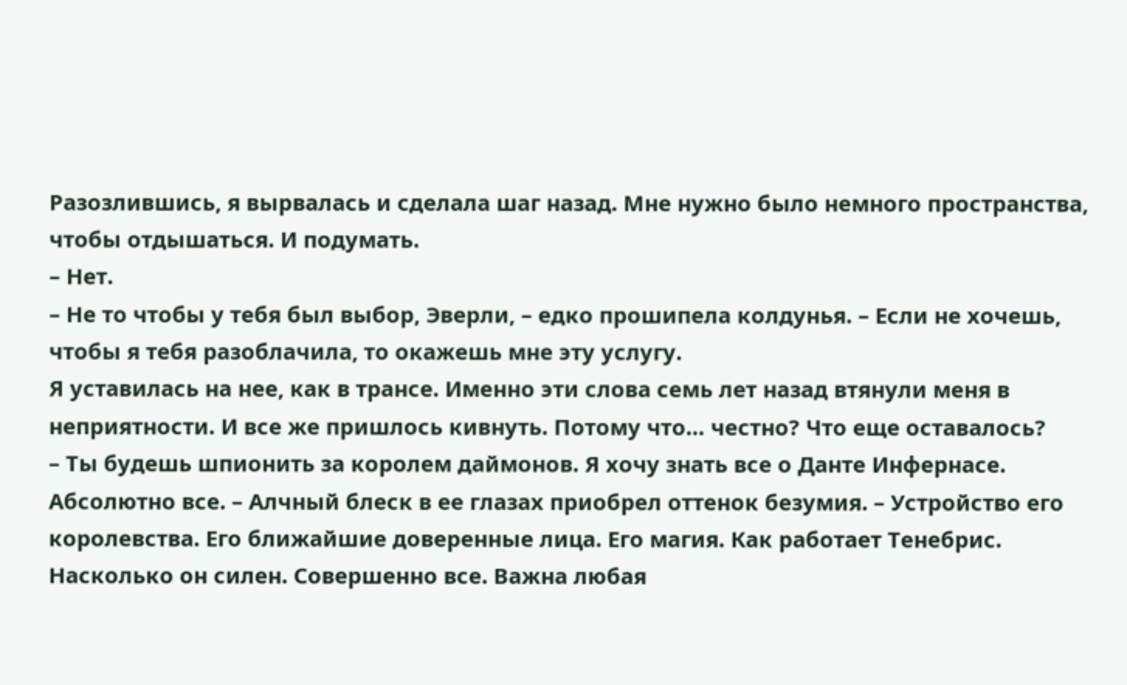Разозлившись, я вырвалась и сделала шаг назад. Мне нужно было немного пространства, чтобы отдышаться. И подумать.
– Нет.
– Не то чтобы у тебя был выбор, Эверли, – едко прошипела колдунья. – Если не хочешь, чтобы я тебя разоблачила, то окажешь мне эту услугу.
Я уставилась на нее, как в трансе. Именно эти слова семь лет назад втянули меня в неприятности. И все же пришлось кивнуть. Потому что… честно? Что еще оставалось?
– Ты будешь шпионить за королем даймонов. Я хочу знать все о Данте Инфернасе. Абсолютно все. – Алчный блеск в ее глазах приобрел оттенок безумия. – Устройство его королевства. Его ближайшие доверенные лица. Его магия. Как работает Тенебрис. Насколько он силен. Совершенно все. Важна любая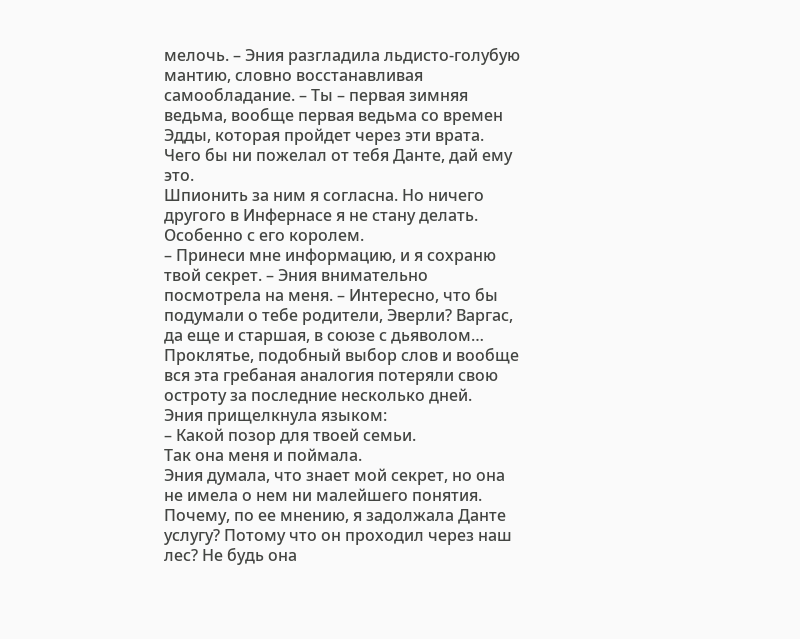мелочь. – Эния разгладила льдисто-голубую мантию, словно восстанавливая самообладание. – Ты – первая зимняя ведьма, вообще первая ведьма со времен Эдды, которая пройдет через эти врата. Чего бы ни пожелал от тебя Данте, дай ему это.
Шпионить за ним я согласна. Но ничего другого в Инфернасе я не стану делать. Особенно с его королем.
– Принеси мне информацию, и я сохраню твой секрет. – Эния внимательно посмотрела на меня. – Интересно, что бы подумали о тебе родители, Эверли? Варгас, да еще и старшая, в союзе с дьяволом…
Проклятье, подобный выбор слов и вообще вся эта гребаная аналогия потеряли свою остроту за последние несколько дней.
Эния прищелкнула языком:
– Какой позор для твоей семьи.
Так она меня и поймала.
Эния думала, что знает мой секрет, но она не имела о нем ни малейшего понятия. Почему, по ее мнению, я задолжала Данте услугу? Потому что он проходил через наш лес? Не будь она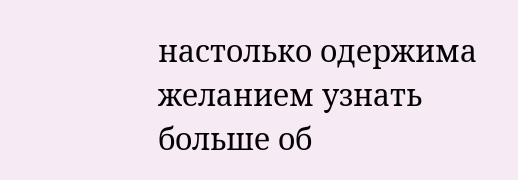настолько одержима желанием узнать больше об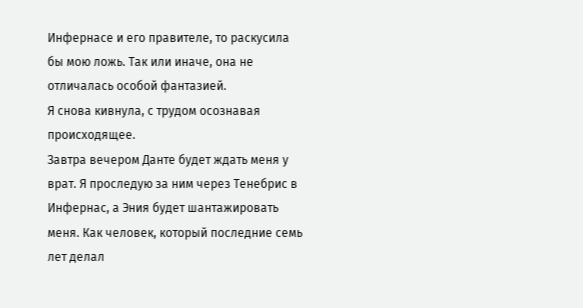Инфернасе и его правителе, то раскусила бы мою ложь. Так или иначе, она не отличалась особой фантазией.
Я снова кивнула, с трудом осознавая происходящее.
Завтра вечером Данте будет ждать меня у врат. Я проследую за ним через Тенебрис в Инфернас, а Эния будет шантажировать меня. Как человек, который последние семь лет делал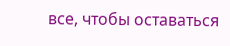все, чтобы оставаться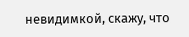невидимкой, скажу, что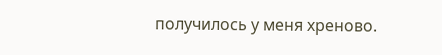получилось у меня хреново.